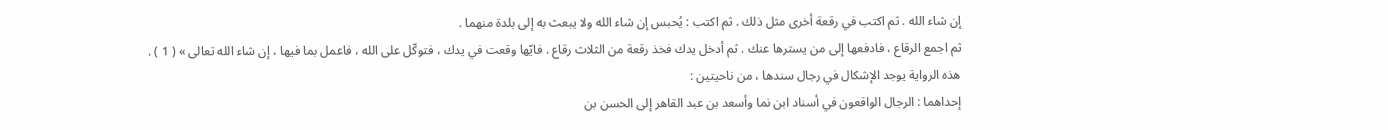إن شاء الله . ثم اكتب في رقعة أخرى مثل ذلك . ثم اكتب : يُحبس إن شاء الله ولا يبعث به إلى بلدة منهما .
ثم اجمع الرقاع ، فادفعها إلى من يسترها عنك . ثم أدخل يدك فخذ رقعة من الثلاث رقاع . فايّها وقعت في يدك ، فتوكّل على الله ، فاعمل بما فيها ، إن شاء الله تعالى » ( 1 ) .
هذه الرواية يوجد الإشكال في رجال سندها ، من ناحيتين :
إحداهما : الرجال الواقعون في أسناد ابن نما وأسعد بن عبد القاهر إلى الحسن بن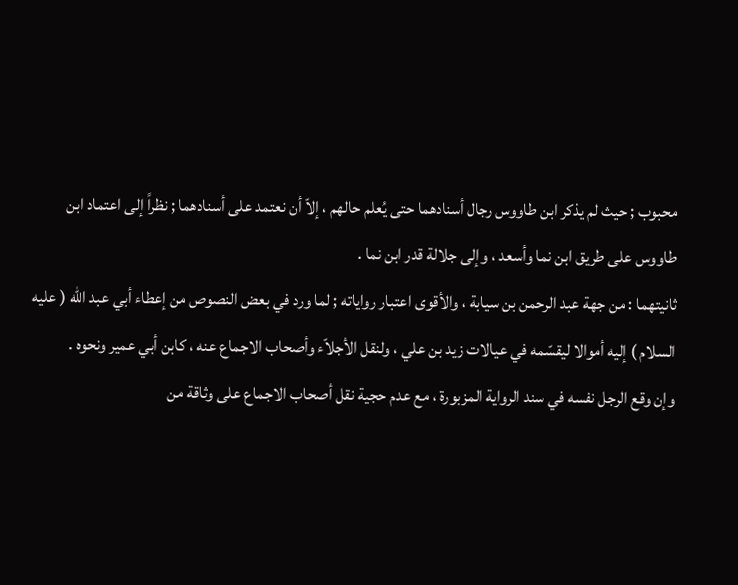محبوب ; حيث لم يذكر ابن طاووس رجال أسنادهما حتى يُعلم حالهم ، إلاّ أن نعتمد على أسنادهما ; نظراً إلى اعتماد ابن طاووس على طريق ابن نما وأسعد ، وإلى جلالة قدر ابن نما .
ثانيتهما : من جهة عبد الرحمن بن سيابة ، والأقوى اعتبار رواياته ; لما ورد في بعض النصوص من إعطاء أبي عبد الله ( عليه السلام ) إليه أموالا ليقسّمه في عيالات زيد بن علي ، ولنقل الأجلاّء وأصحاب الاجماع عنه ، كابن أبي عمير ونحوه .
وإن وقع الرجل نفسه في سند الرواية المزبورة ، مع عدم حجية نقل أصحاب الاجماع على وثاقة من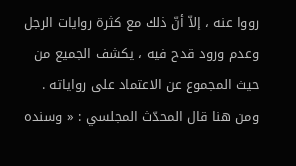رووا عنه ، إلاّ أنّ ذلك مع كثرة روايات الرجل وعدم ورود قدح فيه ، يكشف الجميع من حيث المجموع عن الاعتماد على رواياته .
ومن هنا قال المحدّث المجلسي : « وسنده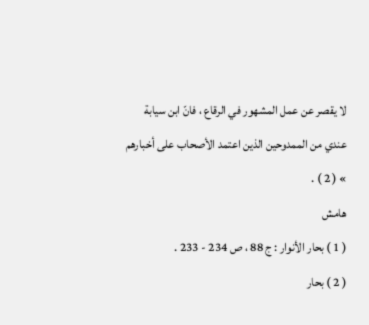لا يقصر عن عمل المشهور في الرقاع ، فانّ ابن سيابة عندي من الممدوحين الذين اعتمد الأصحاب على أخبارهم » ( 2 ) .
هامش
( 1 ) بحار الأنوار : ج 88 ، ص 234 - 233 .
( 2 ) بحار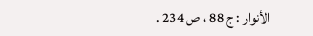الأنوار : ج 88 ، ص 234 .